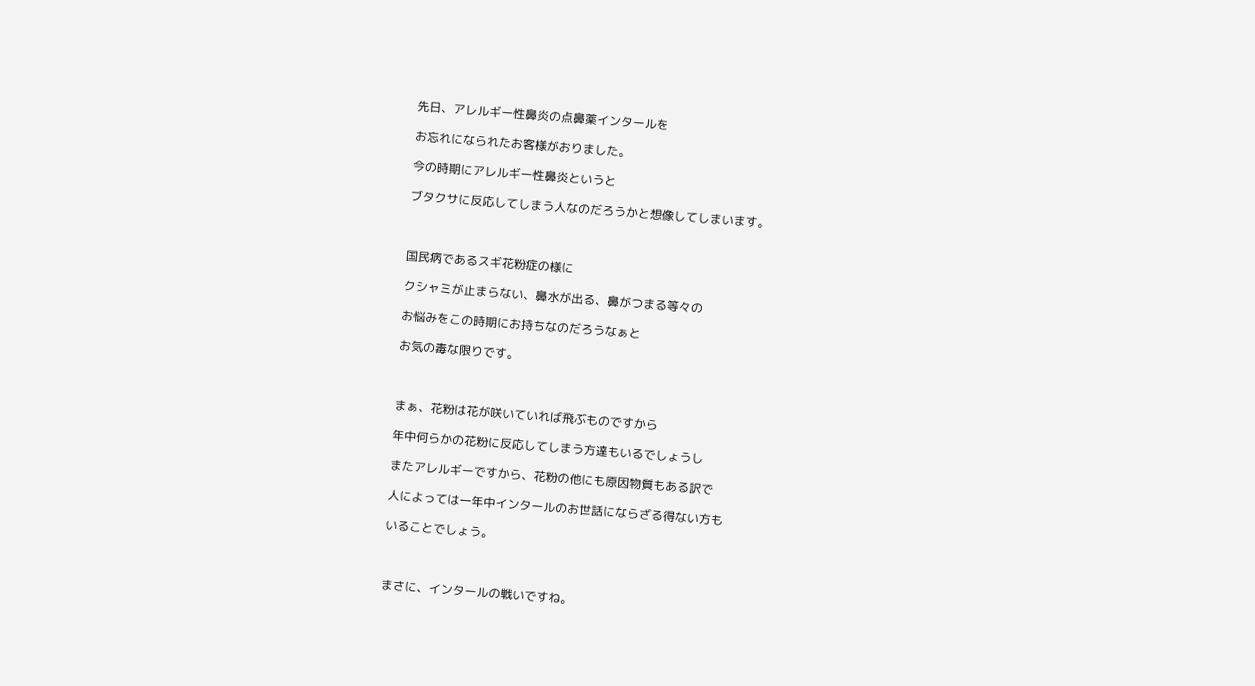先日、アレルギー性鼻炎の点鼻薬インタールを

お忘れになられたお客様がおりました。

今の時期にアレルギー性鼻炎というと

ブタクサに反応してしまう人なのだろうかと想像してしまいます。



国民病であるスギ花粉症の様に

クシャミが止まらない、鼻水が出る、鼻がつまる等々の

お悩みをこの時期にお持ちなのだろうなぁと

お気の毒な限りです。



まぁ、花粉は花が咲いていれば飛ぶものですから

年中何らかの花粉に反応してしまう方達もいるでしょうし

またアレルギーですから、花粉の他にも原因物質もある訳で

人によっては一年中インタールのお世話にならざる得ない方も

いることでしょう。



まさに、インタールの戦いですね。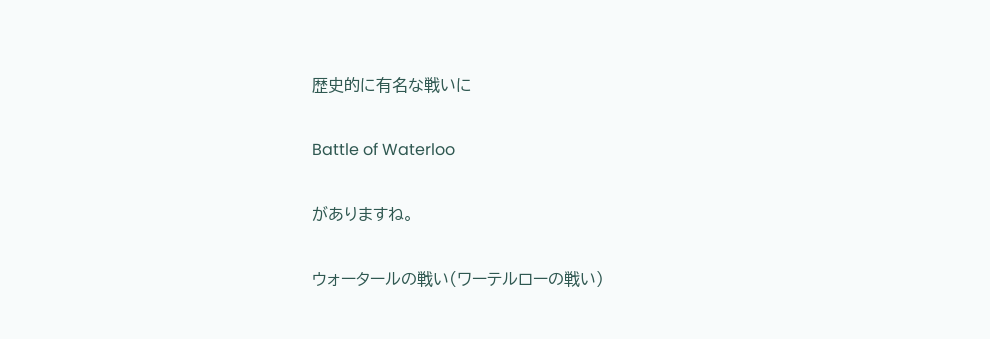歴史的に有名な戦いに

Battle of Waterloo

がありますね。

ウォータールの戦い(ワーテルローの戦い)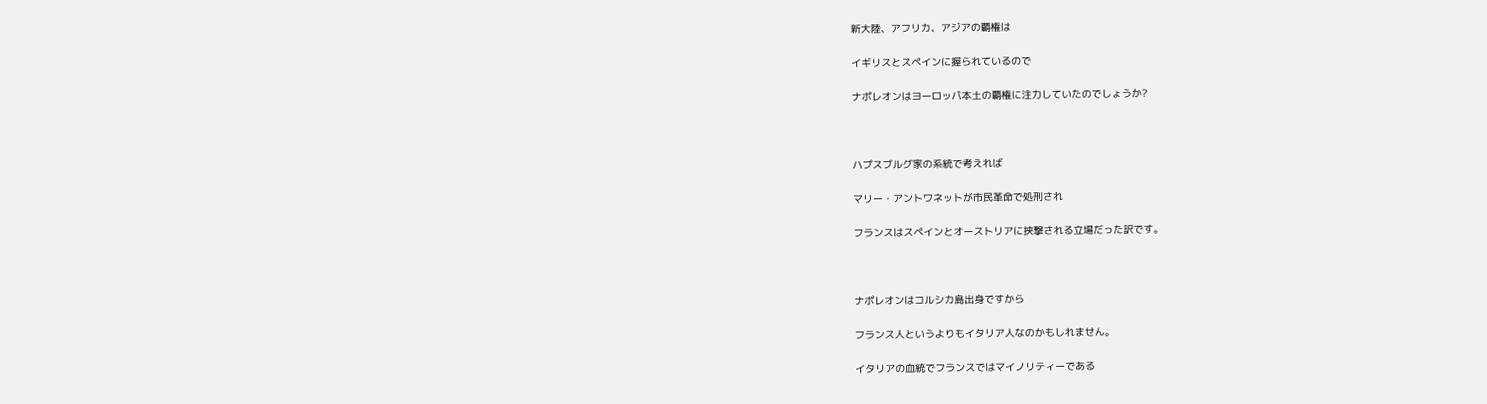新大陸、アフリカ、アジアの覇権は

イギリスとスペインに握られているので

ナポレオンはヨーロッパ本土の覇権に注力していたのでしょうか?



ハプスブルグ家の系統で考えれば

マリー・アントワネットが市民革命で処刑され

フランスはスペインとオーストリアに挟撃される立場だった訳です。



ナポレオンはコルシカ島出身ですから

フランス人というよりもイタリア人なのかもしれません。

イタリアの血統でフランスではマイノリティーである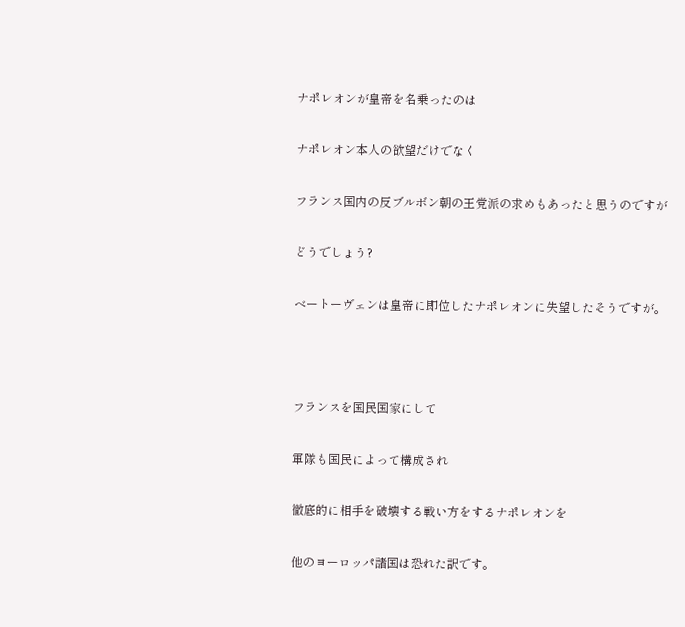ナポレオンが皇帝を名乗ったのは

ナポレオン本人の欲望だけでなく

フランス国内の反ブルボン朝の王党派の求めもあったと思うのですが

どうでしょう?

ベートーヴェンは皇帝に即位したナポレオンに失望したそうですが。



フランスを国民国家にして

軍隊も国民によって構成され

徹底的に相手を破壊する戦い方をするナポレオンを

他のヨーロッパ諸国は恐れた訳です。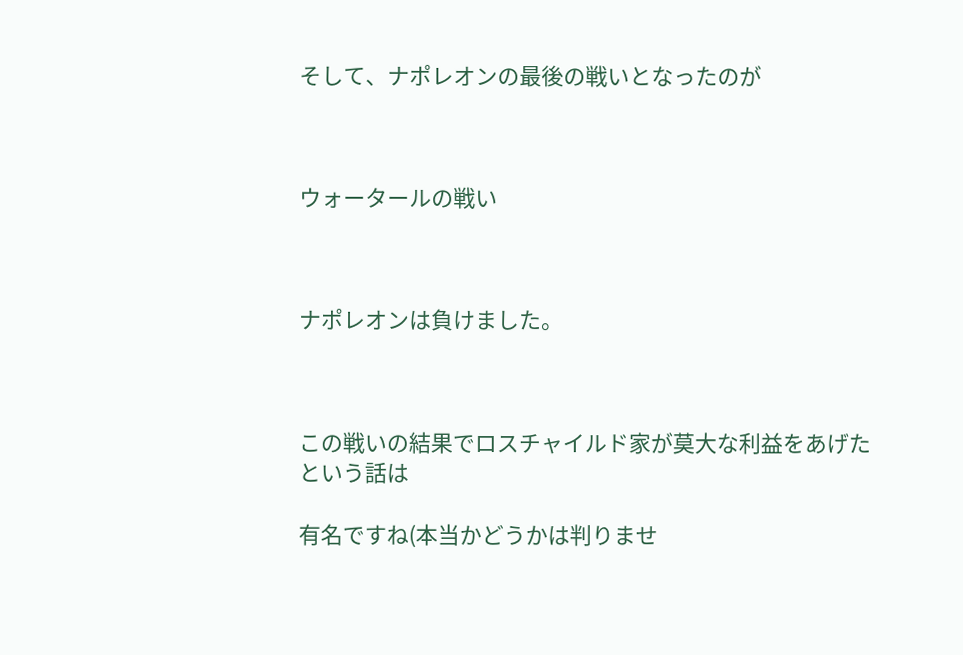そして、ナポレオンの最後の戦いとなったのが



ウォータールの戦い



ナポレオンは負けました。



この戦いの結果でロスチャイルド家が莫大な利益をあげたという話は

有名ですね(本当かどうかは判りませ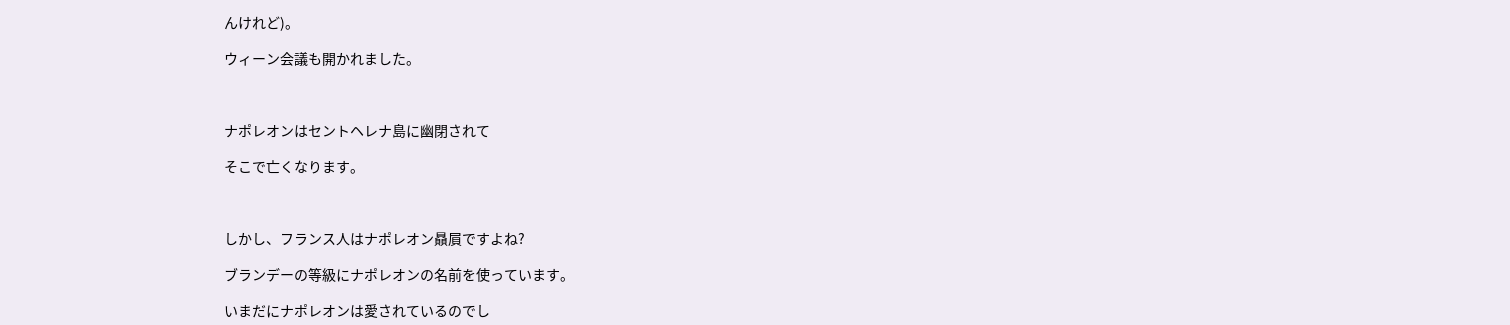んけれど)。

ウィーン会議も開かれました。



ナポレオンはセントヘレナ島に幽閉されて

そこで亡くなります。



しかし、フランス人はナポレオン贔屓ですよね?

ブランデーの等級にナポレオンの名前を使っています。

いまだにナポレオンは愛されているのでし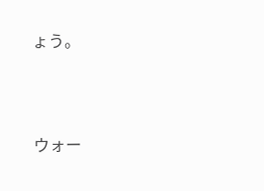ょう。



ウォー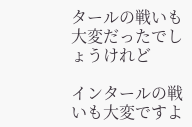タールの戦いも大変だったでしょうけれど

インタールの戦いも大変ですよ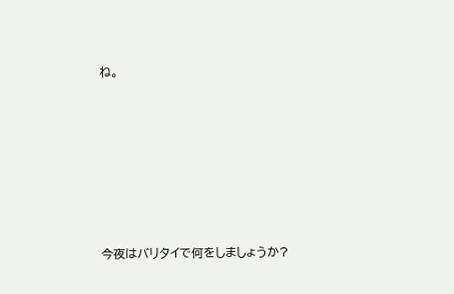ね。







今夜はバリタイで何をしましょうか?